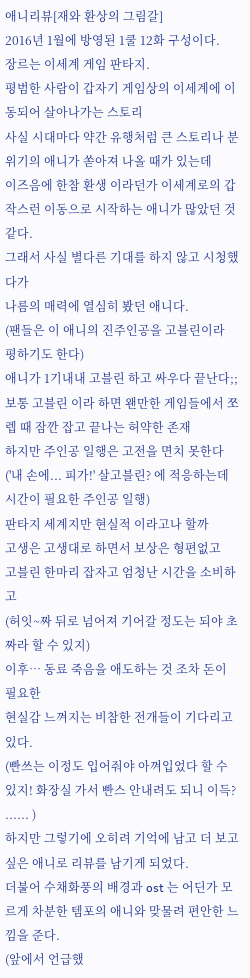애니리뷰[재와 환상의 그림갈]
2016년 1월에 방영된 1쿨 12화 구성이다.
장르는 이세계 게임 판타지.
평범한 사람이 갑자기 게임상의 이세계에 이동되어 살아나가는 스토리
사실 시대마다 약간 유행처럼 큰 스토리나 분위기의 애니가 쏟아져 나올 때가 있는데
이즈음에 한참 환생 이라던가 이세계로의 갑작스런 이동으로 시작하는 애니가 많았던 것 같다.
그래서 사실 별다른 기대를 하지 않고 시청했다가
나름의 매력에 열심히 봤던 애니다.
(팬들은 이 애니의 진주인공을 고블린이라 평하기도 한다)
애니가 1기내내 고블린 하고 싸우다 끝난다;;
보통 고블린 이라 하면 왠만한 게임들에서 쪼렙 때 잠깐 잡고 끝나는 허약한 존재
하지만 주인공 일행은 고전을 면치 못한다
('내 손에... 피가!' 살고블린? 에 적응하는데 시간이 필요한 주인공 일행)
판타지 세계지만 현실적 이라고나 할까
고생은 고생대로 하면서 보상은 형편없고
고블린 한마리 잡자고 엄청난 시간을 소비하고
(허잇~짜 뒤로 넘어져 기어갈 정도는 되야 초짜라 할 수 있지)
이후… 동료 죽음을 애도하는 것 조차 돈이 필요한
현실감 느껴지는 비참한 전개들이 기다리고 있다.
(빤쓰는 이정도 입어줘야 아껴입었다 할 수 있지! 화장실 가서 빤스 안내려도 되니 이득? ...... )
하지만 그렇기에 오히려 기억에 남고 더 보고싶은 애니로 리뷰를 남기게 되었다.
더불어 수채화풍의 배경과 ost 는 어딘가 모르게 차분한 템포의 애니와 맞물려 편안한 느낌을 준다.
(앞에서 언급했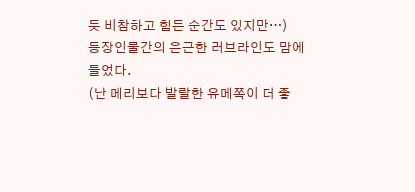듯 비참하고 힘든 순간도 있지만…)
등장인물간의 은근한 러브라인도 맘에 들었다.
(난 메리보다 발랄한 유메쪽이 더 좋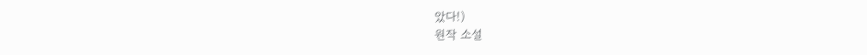았다!)
원작 소설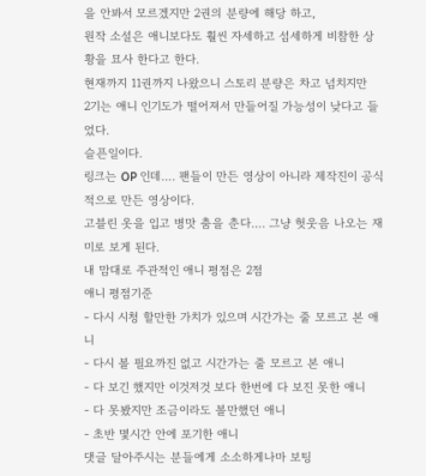을 안봐서 모르겠지만 2권의 분량에 해당 하고,
원작 소설은 애니보다도 훨씬 자세하고 섬세하게 비참한 상황을 묘사 한다고 한다.
현재까지 11권까지 나왔으니 스토리 분량은 차고 넘치지만
2기는 애니 인기도가 떨어져서 만들어질 가능성이 낮다고 들었다.
슬픈일이다.
링크는 OP 인데…. 팬들이 만든 영상이 아니라 제작진이 공식적으로 만든 영상이다.
고블린 옷을 입고 병맛 춤을 춘다…. 그냥 헛웃음 나오는 재미로 보게 된다.
내 맘대로 주관적인 애니 평점은 2점
애니 평점기준
- 다시 시청 할만한 가치가 있으며 시간가는 줄 모르고 본 애니
- 다시 볼 필요까진 없고 시간가는 줄 모르고 본 애니
- 다 보긴 했지만 이것저것 보다 한번에 다 보진 못한 애니
- 다 못봤지만 조금이라도 볼만했던 애니
- 초반 몇시간 안에 포기한 애니
댓글 달아주시는 분들에게 소소하게나마 보팅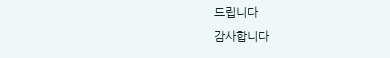드립니다
감사합니다